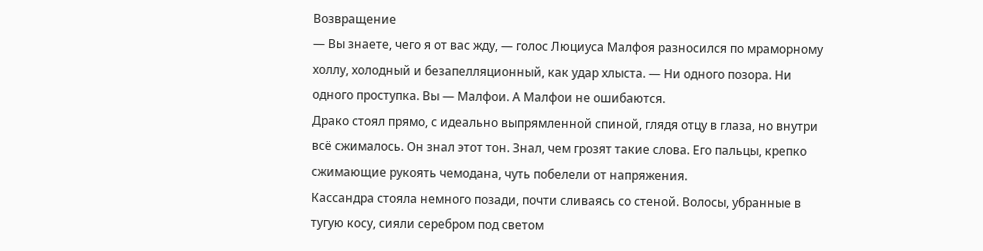Возвращение
— Вы знаете, чего я от вас жду, — голос Люциуса Малфоя разносился по мраморному холлу, холодный и безапелляционный, как удар хлыста. — Ни одного позора. Ни одного проступка. Вы — Малфои. А Малфои не ошибаются.
Драко стоял прямо, с идеально выпрямленной спиной, глядя отцу в глаза, но внутри всё сжималось. Он знал этот тон. Знал, чем грозят такие слова. Его пальцы, крепко сжимающие рукоять чемодана, чуть побелели от напряжения.
Кассандра стояла немного позади, почти сливаясь со стеной. Волосы, убранные в тугую косу, сияли серебром под светом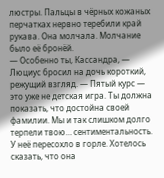люстры. Пальцы в чёрных кожаных перчатках нервно теребили край рукава. Она молчала. Молчание было её бронёй.
— Особенно ты, Кассандра, — Люциус бросил на дочь короткий, режущий взгляд. — Пятый курс — это уже не детская игра. Ты должна показать, что достойна своей фамилии. Мы и так слишком долго терпели твою… сентиментальность.
У неё пересохло в горле. Хотелось сказать, что она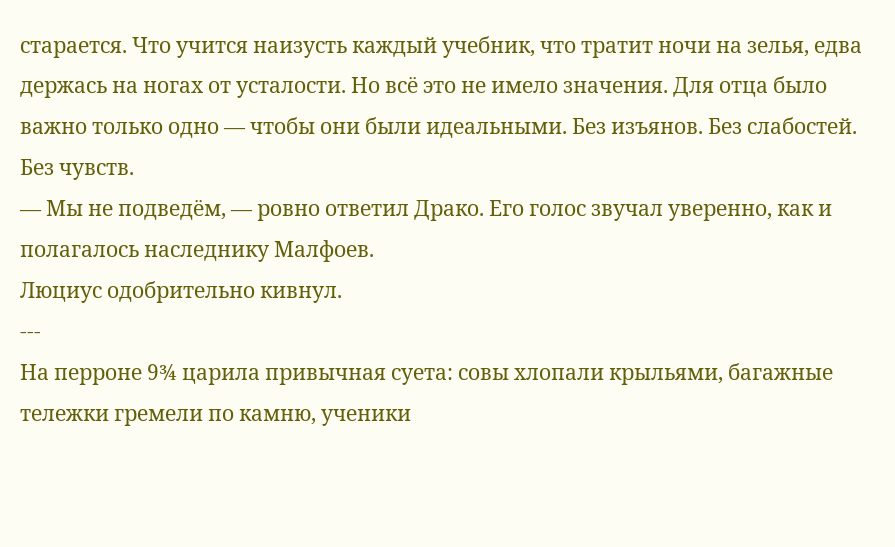старается. Что учится наизусть каждый учебник, что тратит ночи на зелья, едва держась на ногах от усталости. Но всё это не имело значения. Для отца было важно только одно — чтобы они были идеальными. Без изъянов. Без слабостей. Без чувств.
— Мы не подведём, — ровно ответил Драко. Его голос звучал уверенно, как и полагалось наследнику Малфоев.
Люциус одобрительно кивнул.
---
На перроне 9¾ царила привычная суета: совы хлопали крыльями, багажные тележки гремели по камню, ученики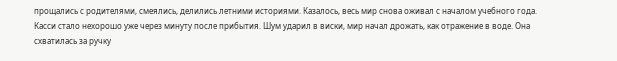прощались с родителями, смеялись, делились летними историями. Казалось, весь мир снова оживал с началом учебного года.
Касси стало нехорошо уже через минуту после прибытия. Шум ударил в виски, мир начал дрожать, как отражение в воде. Она схватилась за ручку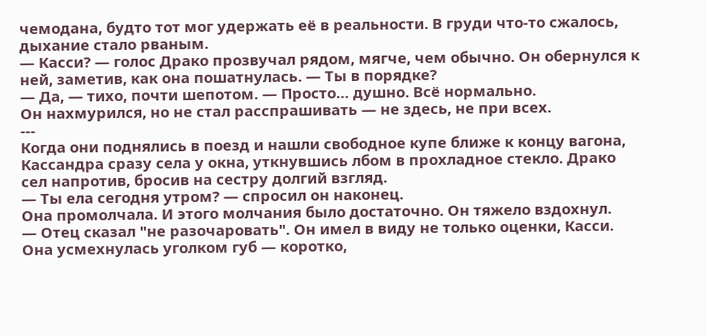чемодана, будто тот мог удержать её в реальности. В груди что-то сжалось, дыхание стало рваным.
— Касси? — голос Драко прозвучал рядом, мягче, чем обычно. Он обернулся к ней, заметив, как она пошатнулась. — Ты в порядке?
— Да, — тихо, почти шепотом. — Просто… душно. Всё нормально.
Он нахмурился, но не стал расспрашивать — не здесь, не при всех.
---
Когда они поднялись в поезд и нашли свободное купе ближе к концу вагона, Кассандра сразу села у окна, уткнувшись лбом в прохладное стекло. Драко сел напротив, бросив на сестру долгий взгляд.
— Ты ела сегодня утром? — спросил он наконец.
Она промолчала. И этого молчания было достаточно. Он тяжело вздохнул.
— Отец сказал "не разочаровать". Он имел в виду не только оценки, Касси.
Она усмехнулась уголком губ — коротко,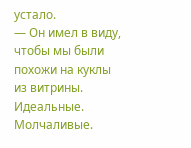устало.
— Он имел в виду, чтобы мы были похожи на куклы из витрины. Идеальные. Молчаливые.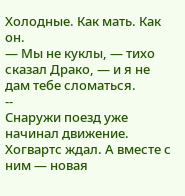Холодные. Как мать. Как он.
— Мы не куклы, — тихо сказал Драко, — и я не дам тебе сломаться.
--
Снаружи поезд уже начинал движение. Хогвартс ждал. А вместе с ним — новая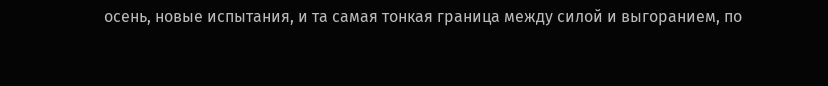осень, новые испытания, и та самая тонкая граница между силой и выгоранием, по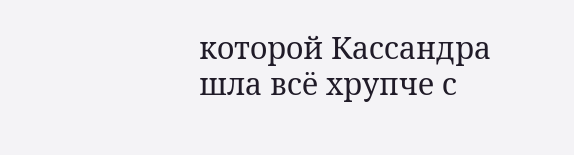которой Кассандра шла всё хрупче с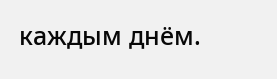каждым днём.